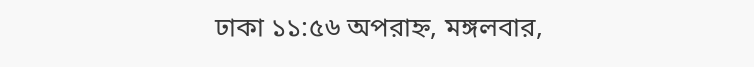ঢাকা ১১:৫৬ অপরাহ্ন, মঙ্গলবার,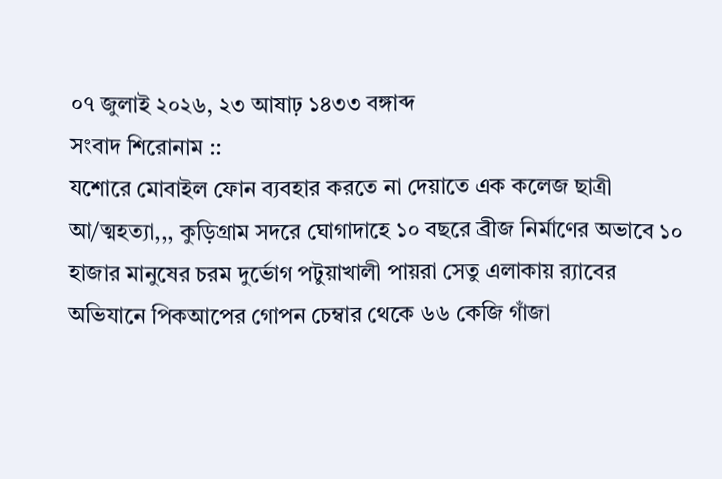০৭ জুলাই ২০২৬, ২৩ আষাঢ় ১৪৩৩ বঙ্গাব্দ
সংবাদ শিরোনাম ::
যশোরে মোবাইল ফোন ব্যবহার করতে না দেয়াতে এক কলেজ ছাত্রী আ/ত্মহত্যা,,, কুড়িগ্রাম সদরে ঘোগাদাহে ১০ বছরে ব্রীজ নির্মাণের অভাবে ১০ হাজার মানুষের চরম দুর্ভোগ পটুয়াখালী পায়রা সেতু এলাকায় র‌্যাবের অভিযানে পিকআপের গোপন চেম্বার থেকে ৬৬ কেজি গাঁজা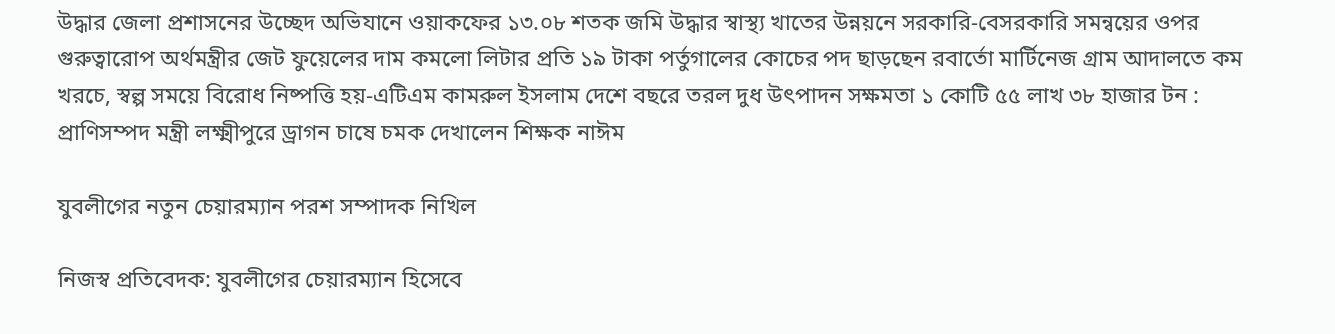উদ্ধার জেলা প্রশাসনের উচ্ছেদ অভিযানে ওয়াকফের ১৩.০৮ শতক জমি উদ্ধার স্বাস্থ্য খাতের উন্নয়নে সরকারি-বেসরকারি সমন্বয়ের ওপর গুরুত্বারোপ অর্থমন্ত্রীর জেট ফুয়েলের দাম কমলো লিটার প্রতি ১৯ টাকা পর্তুগালের কোচের পদ ছাড়ছেন রবার্তো মার্টিনেজ গ্রাম আদালতে কম খরচে, স্বল্প সময়ে বিরোধ নিষ্পত্তি হয়-এটিএম কামরুল ইসলাম দেশে বছরে তরল দুধ উৎপাদন সক্ষমতা ১ কোটি ৫৫ লাখ ৩৮ হাজার টন : প্রাণিসম্পদ মন্ত্রী লক্ষ্মীপুরে ড্রাগন চাষে চমক দেখালেন শিক্ষক নাঈম

যুবলীগের নতুন চেয়ারম্যান পরশ সম্পাদক নিখিল

নিজস্ব প্রতিবেদক: যুবলীগের চেয়ারম্যান হিসেবে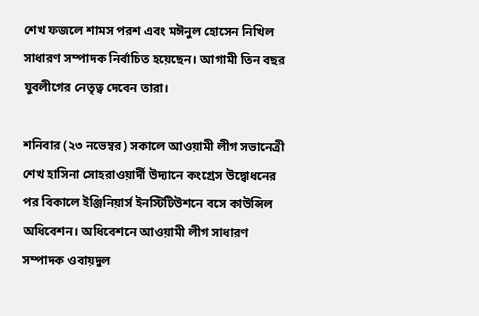শেখ ফজলে শামস পরশ এবং মঈনুল হোসেন নিখিল সাধারণ সম্পাদক নির্বাচিত হয়েছেন। আগামী তিন বছর যুবলীগের নেতৃত্ব দেবেন তারা।

শনিবার (২৩ নভেম্বর) সকালে আওয়ামী লীগ সভানেত্রী শেখ হাসিনা সোহরাওয়ার্দী উদ্যানে কংগ্রেস উদ্বোধনের পর বিকালে ইঞ্জিনিয়ার্স ইনস্টিটিউশনে বসে কাউন্সিল অধিবেশন। অধিবেশনে আওয়ামী লীগ সাধারণ সম্পাদক ওবায়দুল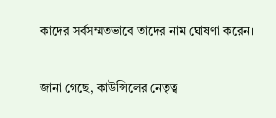কাদের সর্বসম্মতভাবে তাদের নাম ঘোষণা করেন।

জানা গেছে, কাউন্সিলের নেতৃত্ব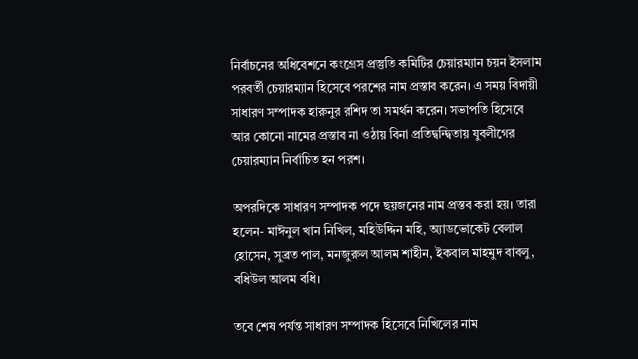নির্বাচনের অধিবেশনে কংগ্রেস প্রস্তুতি কমিটির চেয়ারম্যান চয়ন ইসলাম পরবর্তী চেয়ারম্যান হিসেবে পরশের নাম প্রস্তাব করেন। এ সময় বিদায়ী সাধারণ সম্পাদক হারুনুর রশিদ তা সমর্থন করেন। সভাপতি হিসেবে আর কোনো নামের প্রস্তাব না ওঠায় বিনা প্রতিদ্বন্দ্বিতায় যুবলীগের চেয়ারম্যান নির্বাচিত হন পরশ।

অপরদিকে সাধারণ সম্পাদক পদে ছয়জনের নাম প্রস্তব করা হয়। তারা হলেন- মাঈনুল খান নিখিল, মহিউদ্দিন মহি, অ্যাডভোকেট বেলাল হোসেন, সুব্রত পাল, মনজুরুল আলম শাহীন, ইকবাল মাহমুদ বাবলু, বধিউল আলম বধি।

তবে শেষ পর্যন্ত সাধারণ সম্পাদক হিসেবে নিখিলের নাম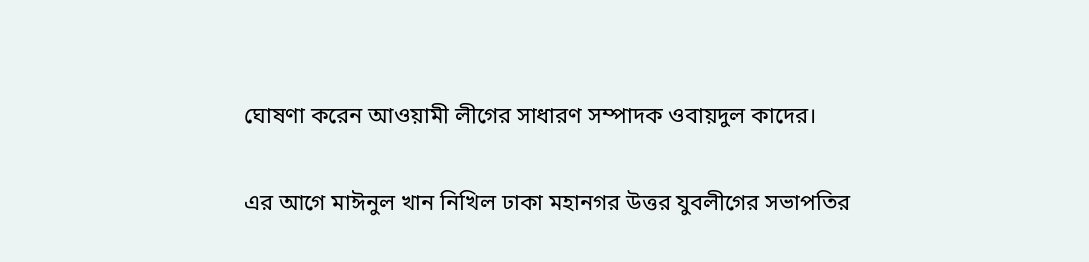ঘোষণা করেন আওয়ামী লীগের সাধারণ সম্পাদক ওবায়দুল কাদের।

এর আগে মাঈনুল খান নিখিল ঢাকা মহানগর উত্তর যুবলীগের সভাপতির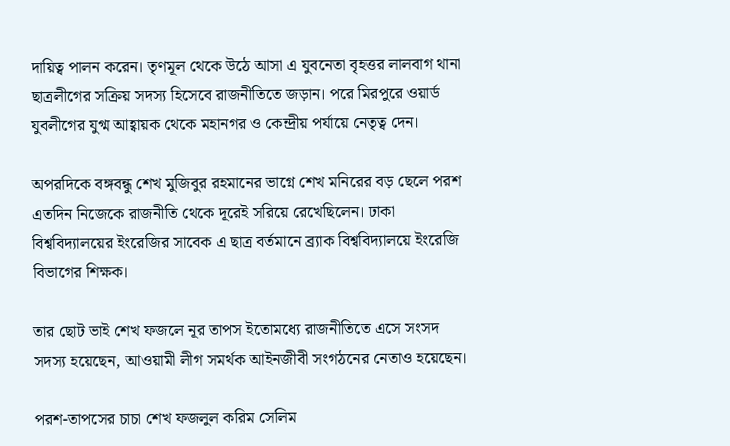দায়িত্ব পালন করেন। তৃণমূল থেকে উঠে আসা এ যুবনেতা বৃহত্তর লালবাগ থানা ছাত্রলীগের সক্রিয় সদস্য হিসেবে রাজনীতিতে জড়ান। পরে মিরপুরে ওয়ার্ড যুবলীগের যুগ্ম আহ্বায়ক থেকে মহানগর ও কেন্দ্রীয় পর্যায়ে নেতৃত্ব দেন।

অপরদিকে বঙ্গবন্ধু শেখ মুজিবুর রহমানের ভাগ্নে শেখ মনিরের বড় ছেলে পরশ এতদিন নিজেকে রাজনীতি থেকে দূরেই সরিয়ে রেখেছিলেন। ঢাকা বিশ্ববিদ্যালয়ের ইংরেজির সাবেক এ ছাত্র বর্তমানে ব্র্যাক বিশ্ববিদ্যালয়ে ইংরেজি বিভাগের শিক্ষক।

তার ছোট ভাই শেখ ফজলে নূর তাপস ইতোমধ্যে রাজনীতিতে এসে সংসদ সদস্য হয়েছেন, আওয়ামী লীগ সমর্থক আইনজীবী সংগঠনের নেতাও হয়েছেন।

পরশ-তাপসের চাচা শেখ ফজলুল করিম সেলিম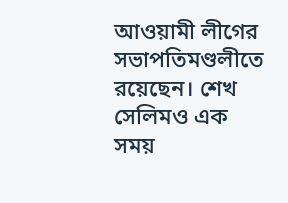আওয়ামী লীগের সভাপতিমণ্ডলীতে রয়েছেন। শেখ সেলিমও এক সময়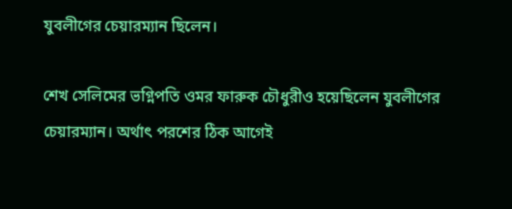যুবলীগের চেয়ারম্যান ছিলেন।

শেখ সেলিমের ভগ্নিপতি ওমর ফারুক চৌধুরীও হয়েছিলেন যুবলীগের চেয়ারম্যান। অর্থাৎ পরশের ঠিক আগেই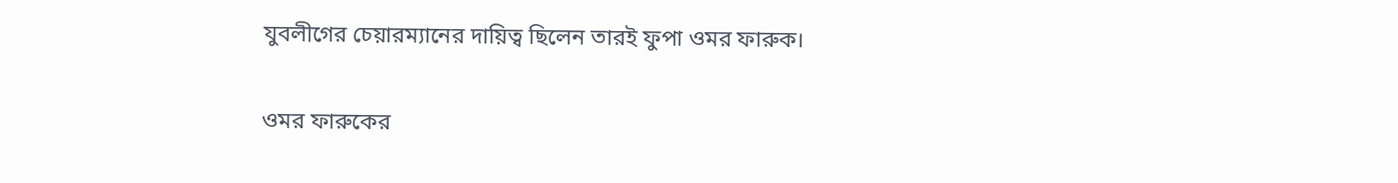যুবলীগের চেয়ারম্যানের দায়িত্ব ছিলেন তারই ফুপা ওমর ফারুক।

ওমর ফারুকের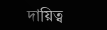দায়িত্ব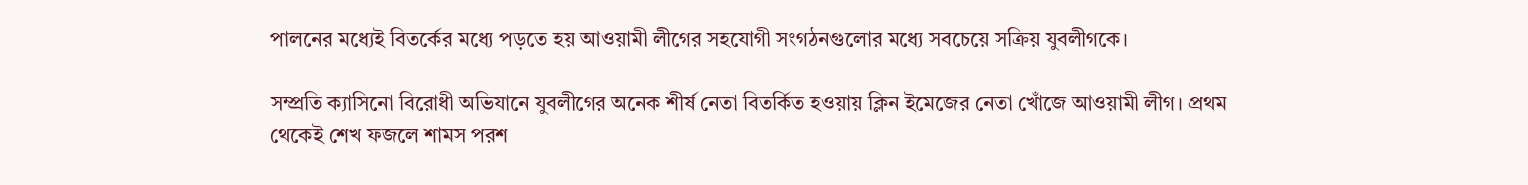পালনের মধ্যেই বিতর্কের মধ্যে পড়তে হয় আওয়ামী লীগের সহযোগী সংগঠনগুলোর মধ্যে সবচেয়ে সক্রিয় যুবলীগকে।

সম্প্রতি ক্যাসিনো বিরোধী অভিযানে যুবলীগের অনেক শীর্ষ নেতা বিতর্কিত হওয়ায় ক্লিন ইমেজের নেতা খোঁজে আওয়ামী লীগ। প্রথম থেকেই শেখ ফজলে শামস পরশ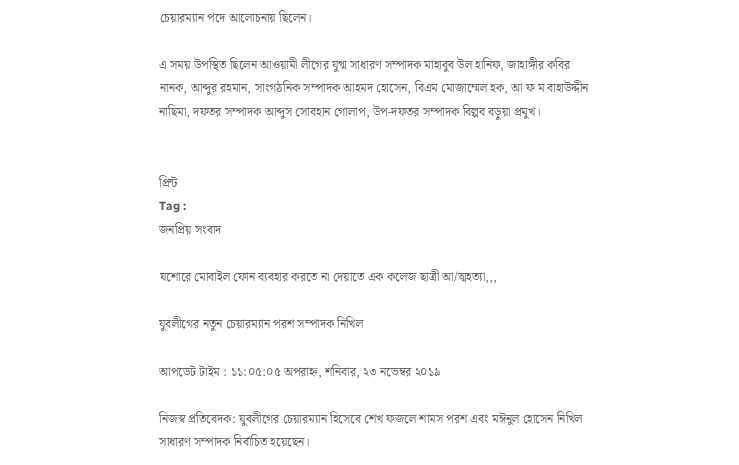চেয়ারম্যান পদে আলোচনায় ছিলেন।

এ সময় উপস্থিত ছিলেন আওয়ামী লীগের যুগ্ম সাধারণ সম্পাদক মাহাবুব উল হানিফ, জাহাঙ্গীর কবির নানক, আব্দুর রহমান, সাংগঠনিক সম্পাদক আহমদ হোসেন, বিএম মোজাম্মেল হক, আ ফ ম বাহাউদ্দীন নাছিমা, দফতর সম্পাদক আব্দুস সোবহান গোলাপ, উপ-দফতর সম্পাদক বিল্পব বড়ুয়া প্রমুখ।


প্রিন্ট
Tag :
জনপ্রিয় সংবাদ

যশোরে মোবাইল ফোন ব্যবহার করতে না দেয়াতে এক কলেজ ছাত্রী আ/ত্মহত্যা,,,

যুবলীগের নতুন চেয়ারম্যান পরশ সম্পাদক নিখিল

আপডেট টাইম : ১১:০৫:০৫ অপরাহ্ন, শনিবার, ২৩ নভেম্বর ২০১৯

নিজস্ব প্রতিবেদক: যুবলীগের চেয়ারম্যান হিসেবে শেখ ফজলে শামস পরশ এবং মঈনুল হোসেন নিখিল সাধারণ সম্পাদক নির্বাচিত হয়েছেন।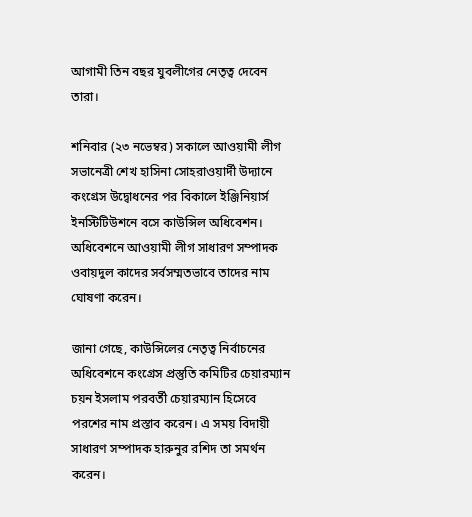আগামী তিন বছর যুবলীগের নেতৃত্ব দেবেন তারা।

শনিবার (২৩ নভেম্বর) সকালে আওয়ামী লীগ সভানেত্রী শেখ হাসিনা সোহরাওয়ার্দী উদ্যানে কংগ্রেস উদ্বোধনের পর বিকালে ইঞ্জিনিয়ার্স ইনস্টিটিউশনে বসে কাউন্সিল অধিবেশন। অধিবেশনে আওয়ামী লীগ সাধারণ সম্পাদক ওবায়দুল কাদের সর্বসম্মতভাবে তাদের নাম ঘোষণা করেন।

জানা গেছে, কাউন্সিলের নেতৃত্ব নির্বাচনের অধিবেশনে কংগ্রেস প্রস্তুতি কমিটির চেয়ারম্যান চয়ন ইসলাম পরবর্তী চেয়ারম্যান হিসেবে পরশের নাম প্রস্তাব করেন। এ সময় বিদায়ী সাধারণ সম্পাদক হারুনুর রশিদ তা সমর্থন করেন।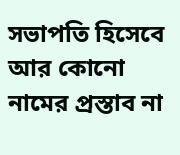সভাপতি হিসেবে আর কোনো নামের প্রস্তাব না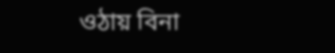ওঠায় বিনা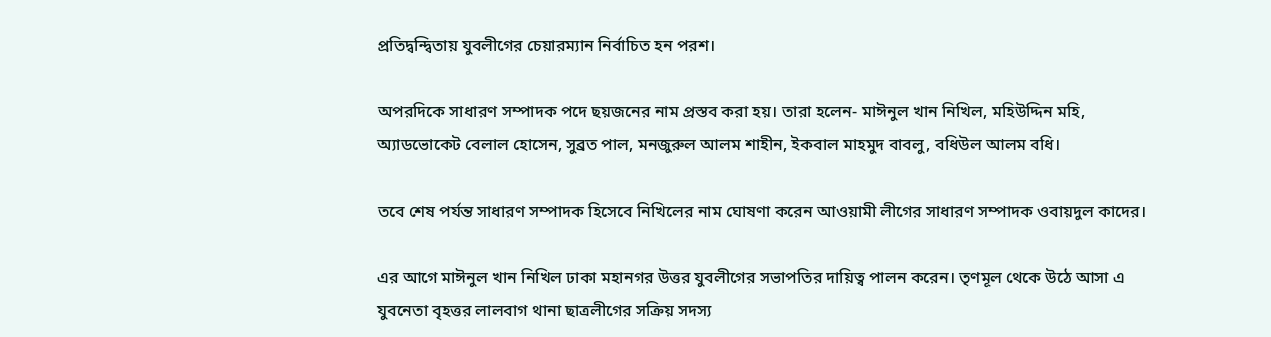প্রতিদ্বন্দ্বিতায় যুবলীগের চেয়ারম্যান নির্বাচিত হন পরশ।

অপরদিকে সাধারণ সম্পাদক পদে ছয়জনের নাম প্রস্তব করা হয়। তারা হলেন- মাঈনুল খান নিখিল, মহিউদ্দিন মহি, অ্যাডভোকেট বেলাল হোসেন, সুব্রত পাল, মনজুরুল আলম শাহীন, ইকবাল মাহমুদ বাবলু, বধিউল আলম বধি।

তবে শেষ পর্যন্ত সাধারণ সম্পাদক হিসেবে নিখিলের নাম ঘোষণা করেন আওয়ামী লীগের সাধারণ সম্পাদক ওবায়দুল কাদের।

এর আগে মাঈনুল খান নিখিল ঢাকা মহানগর উত্তর যুবলীগের সভাপতির দায়িত্ব পালন করেন। তৃণমূল থেকে উঠে আসা এ যুবনেতা বৃহত্তর লালবাগ থানা ছাত্রলীগের সক্রিয় সদস্য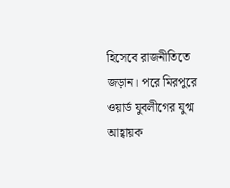হিসেবে রাজনীতিতে জড়ান। পরে মিরপুরে ওয়ার্ড যুবলীগের যুগ্ম আহ্বায়ক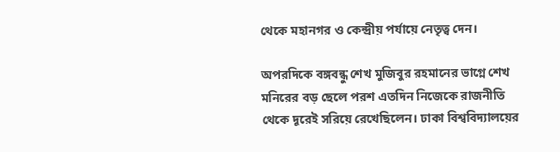থেকে মহানগর ও কেন্দ্রীয় পর্যায়ে নেতৃত্ব দেন।

অপরদিকে বঙ্গবন্ধু শেখ মুজিবুর রহমানের ভাগ্নে শেখ মনিরের বড় ছেলে পরশ এতদিন নিজেকে রাজনীতি থেকে দূরেই সরিয়ে রেখেছিলেন। ঢাকা বিশ্ববিদ্যালয়ের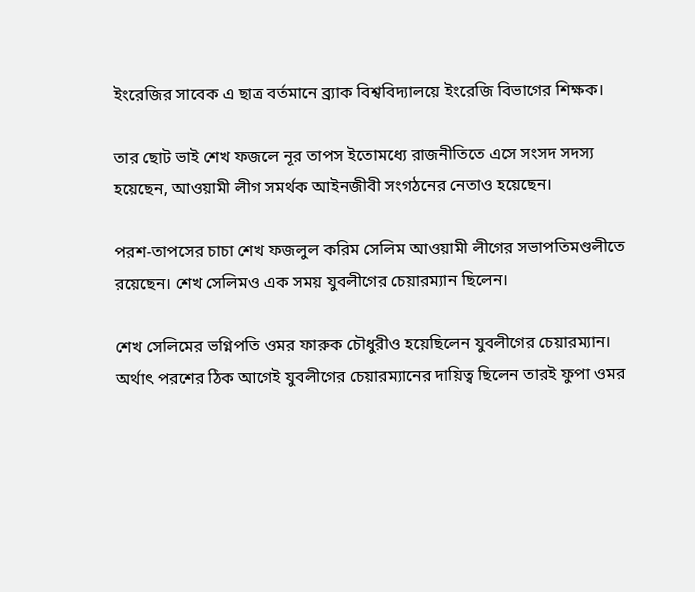ইংরেজির সাবেক এ ছাত্র বর্তমানে ব্র্যাক বিশ্ববিদ্যালয়ে ইংরেজি বিভাগের শিক্ষক।

তার ছোট ভাই শেখ ফজলে নূর তাপস ইতোমধ্যে রাজনীতিতে এসে সংসদ সদস্য হয়েছেন, আওয়ামী লীগ সমর্থক আইনজীবী সংগঠনের নেতাও হয়েছেন।

পরশ-তাপসের চাচা শেখ ফজলুল করিম সেলিম আওয়ামী লীগের সভাপতিমণ্ডলীতে রয়েছেন। শেখ সেলিমও এক সময় যুবলীগের চেয়ারম্যান ছিলেন।

শেখ সেলিমের ভগ্নিপতি ওমর ফারুক চৌধুরীও হয়েছিলেন যুবলীগের চেয়ারম্যান। অর্থাৎ পরশের ঠিক আগেই যুবলীগের চেয়ারম্যানের দায়িত্ব ছিলেন তারই ফুপা ওমর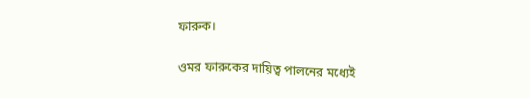ফারুক।

ওমর ফারুকের দায়িত্ব পালনের মধ্যেই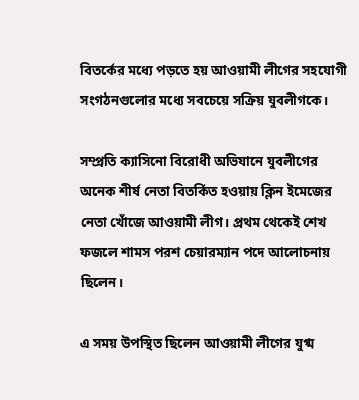বিতর্কের মধ্যে পড়তে হয় আওয়ামী লীগের সহযোগী সংগঠনগুলোর মধ্যে সবচেয়ে সক্রিয় যুবলীগকে।

সম্প্রতি ক্যাসিনো বিরোধী অভিযানে যুবলীগের অনেক শীর্ষ নেতা বিতর্কিত হওয়ায় ক্লিন ইমেজের নেতা খোঁজে আওয়ামী লীগ। প্রথম থেকেই শেখ ফজলে শামস পরশ চেয়ারম্যান পদে আলোচনায় ছিলেন।

এ সময় উপস্থিত ছিলেন আওয়ামী লীগের যুগ্ম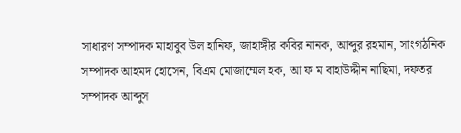সাধারণ সম্পাদক মাহাবুব উল হানিফ, জাহাঙ্গীর কবির নানক, আব্দুর রহমান, সাংগঠনিক সম্পাদক আহমদ হোসেন, বিএম মোজাম্মেল হক, আ ফ ম বাহাউদ্দীন নাছিমা, দফতর সম্পাদক আব্দুস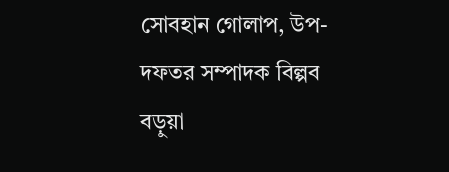সোবহান গোলাপ, উপ-দফতর সম্পাদক বিল্পব বড়ুয়া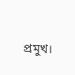প্রমুখ।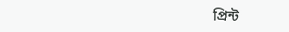প্রিন্ট